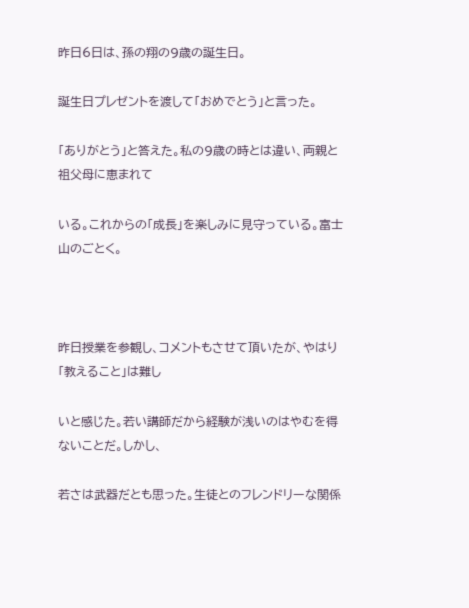昨日6日は、孫の翔の9歳の誕生日。

誕生日プレゼントを渡して「おめでとう」と言った。

「ありがとう」と答えた。私の9歳の時とは違い、両親と祖父母に恵まれて

いる。これからの「成長」を楽しみに見守っている。富士山のごとく。



昨日授業を参観し、コメントもさせて頂いたが、やはり「教えること」は難し

いと感じた。若い講師だから経験が浅いのはやむを得ないことだ。しかし、

若さは武器だとも思った。生徒とのフレンドリーな関係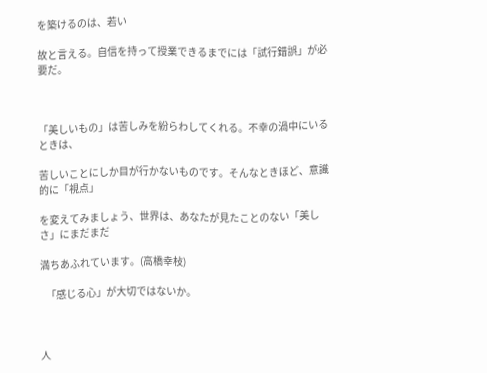を築けるのは、若い

故と言える。自信を持って授業できるまでには「試行錯誤」が必要だ。



「美しいもの」は苦しみを紛らわしてくれる。不幸の渦中にいるときは、

苦しいことにしか目が行かないものです。そんなときほど、意識的に「視点」

を変えてみましょう、世界は、あなたが見たことのない「美しさ」にまだまだ

満ちあふれています。(高橋幸枝)

   「感じる心」が大切ではないか。



人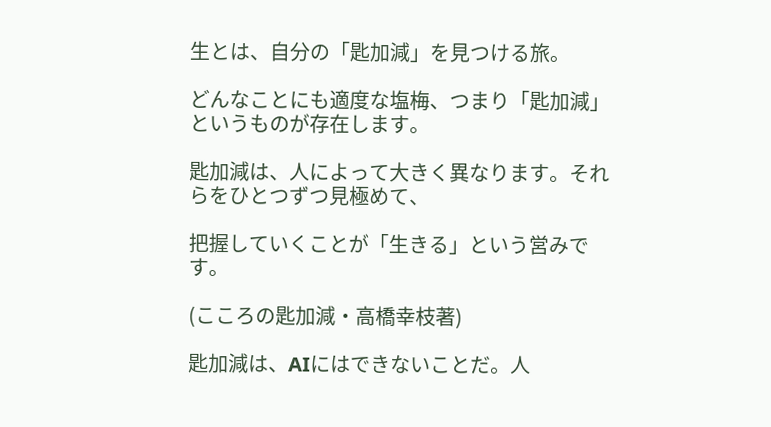生とは、自分の「匙加減」を見つける旅。

どんなことにも適度な塩梅、つまり「匙加減」というものが存在します。

匙加減は、人によって大きく異なります。それらをひとつずつ見極めて、

把握していくことが「生きる」という営みです。

(こころの匙加減・高橋幸枝著)

匙加減は、AIにはできないことだ。人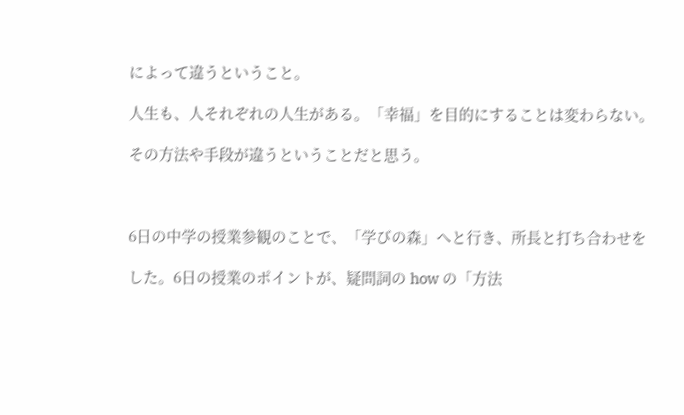によって違うということ。

人生も、人それぞれの人生がある。「幸福」を目的にすることは変わらない。

その方法や手段が違うということだと思う。



6日の中学の授業参観のことで、「学びの森」へと行き、所長と打ち合わせを

した。6日の授業のポイントが、疑問詞の how の「方法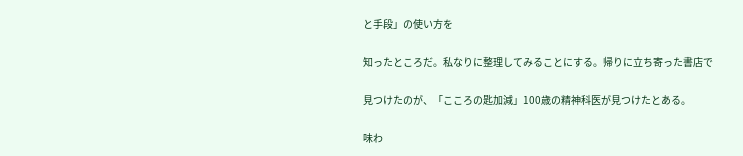と手段」の使い方を

知ったところだ。私なりに整理してみることにする。帰りに立ち寄った書店で

見つけたのが、「こころの匙加減」100歳の精神科医が見つけたとある。

味わ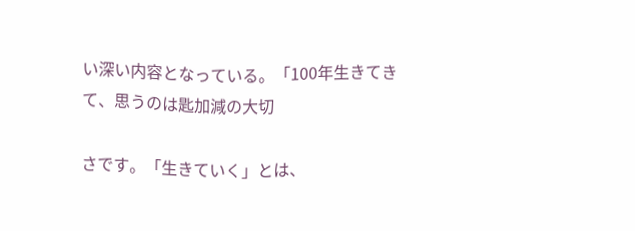い深い内容となっている。「100年生きてきて、思うのは匙加減の大切

さです。「生きていく」とは、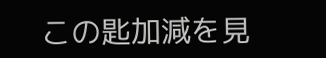この匙加減を見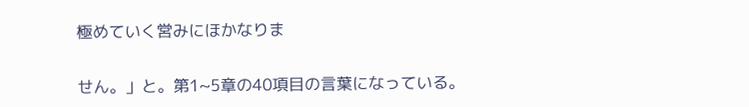極めていく営みにほかなりま

せん。」と。第1~5章の40項目の言葉になっている。